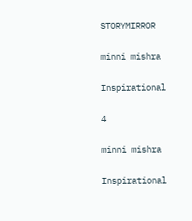STORYMIRROR

minni mishra

Inspirational

4

minni mishra

Inspirational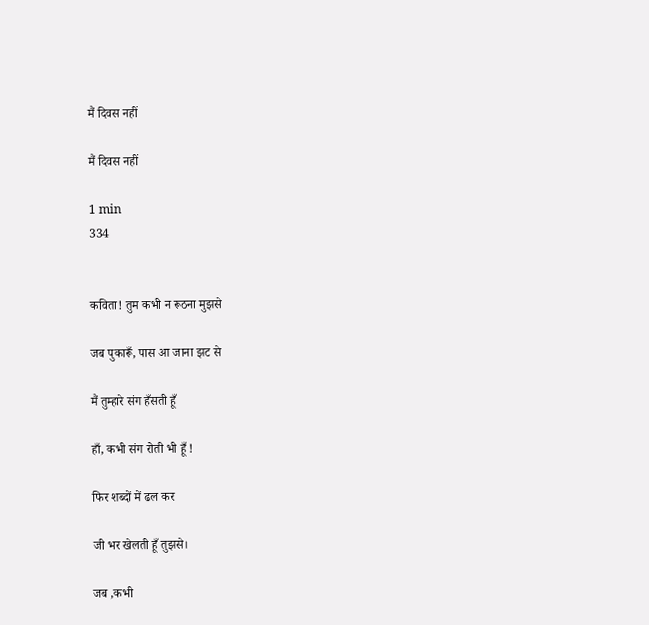मैं दिवस नहीं

मैं दिवस नहीं

1 min
334


कविता! तुम कभी न रूठना मुझसे

जब पुकारूँ, पास आ जाना झट से

मैं तुम्हारे संग हँसती हूँ

हाँ, कभी संग रोती भी हूँ !

फिर शब्दों में ढल कर

जी भर खेलती हूँ तुझसे।

जब ,कभी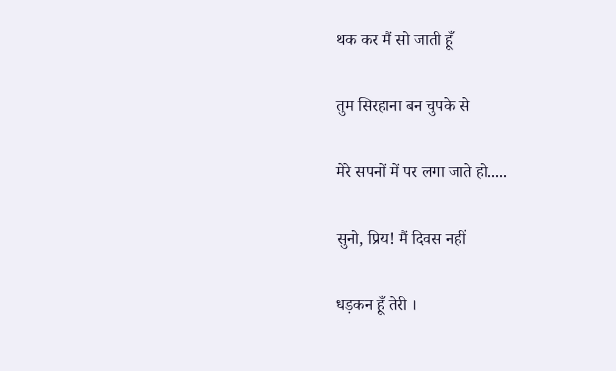थक कर मैं सो जाती हूँ

तुम सिरहाना बन चुपके से

मेरे सपनों में पर लगा जाते हो.....

सुनो, प्रिय! मैं दिवस नहीं

धड़कन हूँ तेरी ।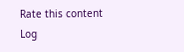Rate this content
Log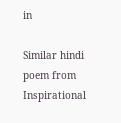in

Similar hindi poem from Inspirational